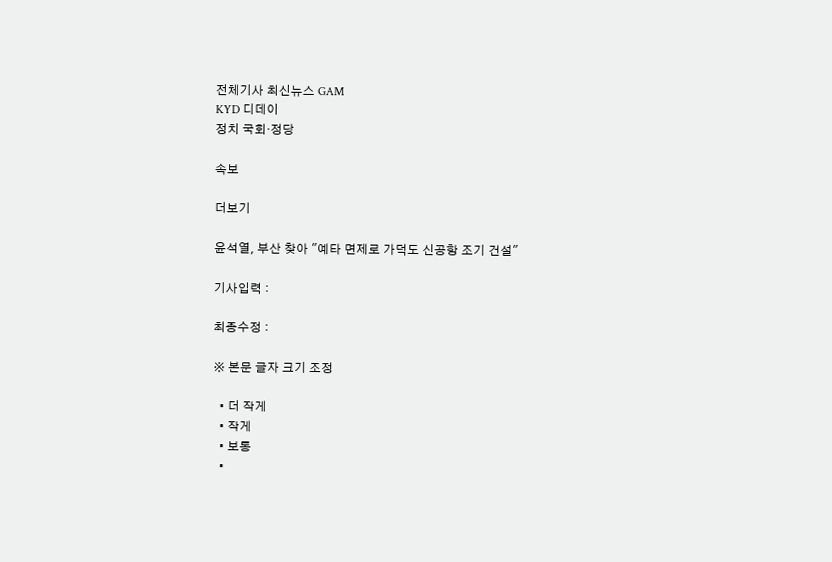전체기사 최신뉴스 GAM
KYD 디데이
정치 국회·정당

속보

더보기

윤석열, 부산 찾아 "예타 면제로 가덕도 신공항 조기 건설"

기사입력 :

최종수정 :

※ 본문 글자 크기 조정

  • 더 작게
  • 작게
  • 보통
  •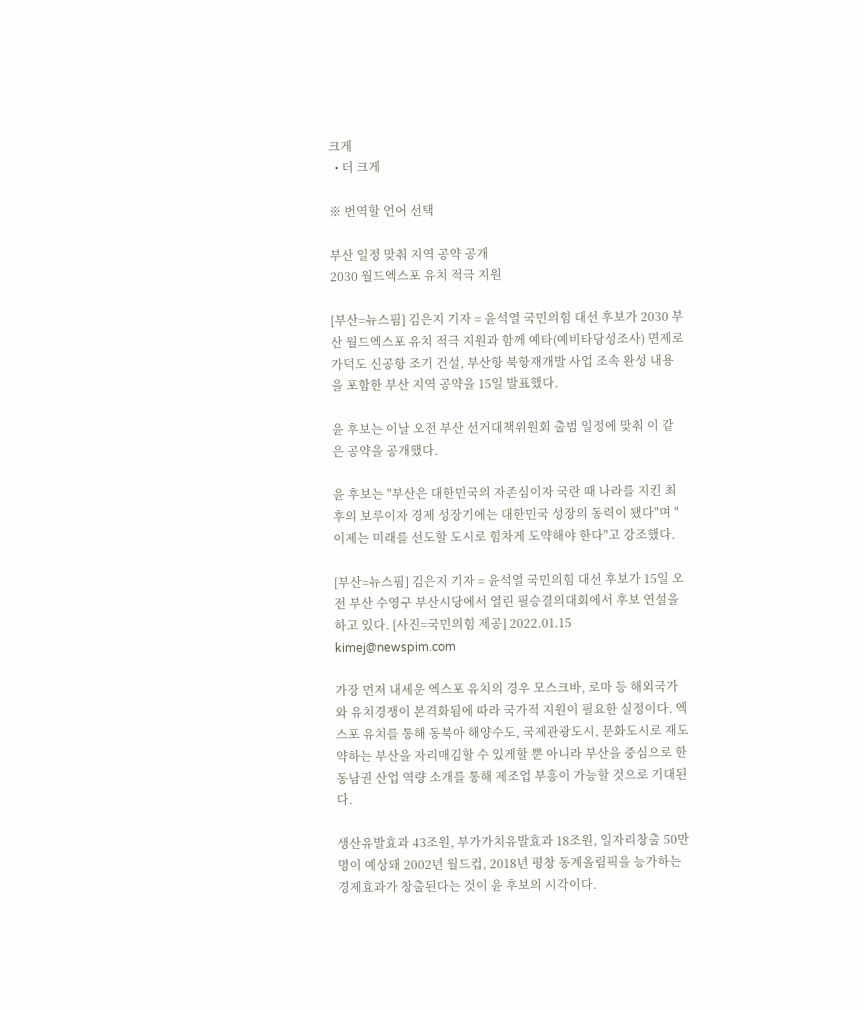크게
  • 더 크게

※ 번역할 언어 선택

부산 일정 맞춰 지역 공약 공개
2030 월드엑스포 유치 적극 지원

[부산=뉴스핌] 김은지 기자 = 윤석열 국민의힘 대선 후보가 2030 부산 월드엑스포 유치 적극 지원과 함께 예타(예비타당성조사) 면제로 가덕도 신공항 조기 건설, 부산항 북항재개발 사업 조속 완성 내용을 포함한 부산 지역 공약을 15일 발표했다.

윤 후보는 이날 오전 부산 선거대책위원회 출범 일정에 맞춰 이 같은 공약을 공개했다.

윤 후보는 "부산은 대한민국의 자존심이자 국란 때 나라를 지킨 최후의 보루이자 경제 성장기에는 대한민국 성장의 동력이 됐다"며 "이제는 미래를 선도할 도시로 힘차게 도약해야 한다"고 강조했다.

[부산=뉴스핌] 김은지 기자 = 윤석열 국민의힘 대선 후보가 15일 오전 부산 수영구 부산시당에서 열린 필승결의대회에서 후보 연설을 하고 있다. [사진=국민의힘 제공] 2022.01.15 kimej@newspim.com

가장 먼저 내세운 엑스포 유치의 경우 모스크바, 로마 등 해외국가와 유치경쟁이 본격화됨에 따라 국가적 지원이 필요한 실정이다. 엑스포 유치를 통해 동북아 해양수도, 국제관광도시, 문화도시로 재도약하는 부산을 자리매김할 수 있게할 뿐 아니라 부산을 중심으로 한 동남권 산업 역량 소개를 통해 제조업 부흥이 가능할 것으로 기대된다.

생산유발효과 43조원, 부가가치유발효과 18조원, 일자리창출 50만명이 예상돼 2002년 월드컵, 2018년 평창 동계올림픽을 능가하는 경제효과가 창출된다는 것이 윤 후보의 시각이다.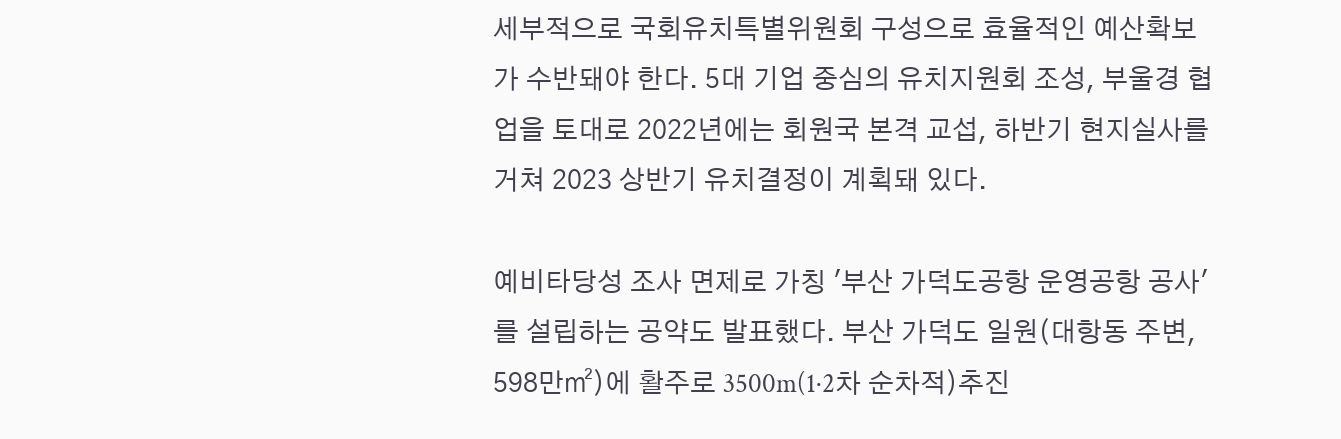세부적으로 국회유치특별위원회 구성으로 효율적인 예산확보가 수반돼야 한다. 5대 기업 중심의 유치지원회 조성, 부울경 협업을 토대로 2022년에는 회원국 본격 교섭, 하반기 현지실사를 거쳐 2023 상반기 유치결정이 계획돼 있다.

예비타당성 조사 면제로 가칭 '부산 가덕도공항 운영공항 공사'를 설립하는 공약도 발표했다. 부산 가덕도 일원(대항동 주변, 598만㎡)에 활주로 3500m(1·2차 순차적)추진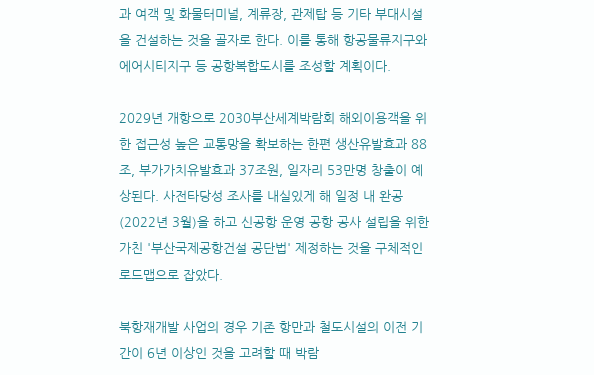과 여객 및 화물터미널, 계류장, 관제탑 등 기타 부대시설을 건설하는 것을 골자로 한다. 이를 통해 항공물류지구와 에어시티지구 등 공항복합도시를 조성할 계획이다.

2029년 개항으로 2030부산세계박람회 해외이용객을 위한 접근성 높은 교통망을 확보하는 한편 생산유발효과 88조, 부가가치유발효과 37조원, 일자리 53만명 창출이 예상된다. 사전타당성 조사를 내실있게 해 일정 내 완공(2022년 3월)을 하고 신공항 운영 공항 공사 설립을 위한 가친 '부산국제공항건설 공단법' 제정하는 것을 구체적인 로드맵으로 잡았다.

북항재개발 사업의 경우 기존 항만과 철도시설의 이전 기간이 6년 이상인 것을 고려할 때 박람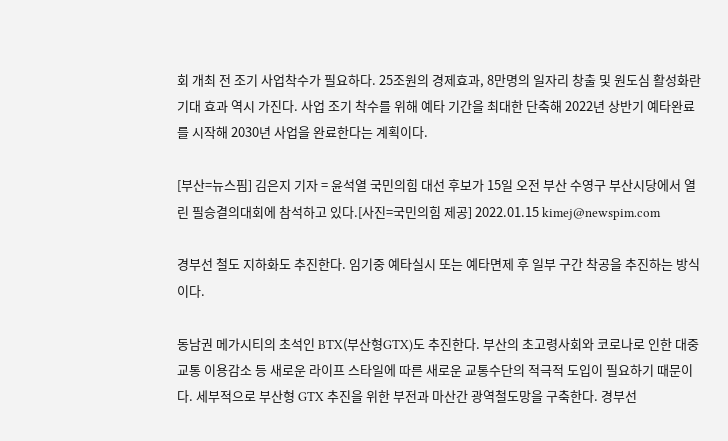회 개최 전 조기 사업착수가 필요하다. 25조원의 경제효과, 8만명의 일자리 창출 및 원도심 활성화란 기대 효과 역시 가진다. 사업 조기 착수를 위해 예타 기간을 최대한 단축해 2022년 상반기 예타완료를 시작해 2030년 사업을 완료한다는 계획이다.

[부산=뉴스핌] 김은지 기자 = 윤석열 국민의힘 대선 후보가 15일 오전 부산 수영구 부산시당에서 열린 필승결의대회에 참석하고 있다.[사진=국민의힘 제공] 2022.01.15 kimej@newspim.com

경부선 철도 지하화도 추진한다. 임기중 예타실시 또는 예타면제 후 일부 구간 착공을 추진하는 방식이다.

동남권 메가시티의 초석인 BTX(부산형GTX)도 추진한다. 부산의 초고령사회와 코로나로 인한 대중교통 이용감소 등 새로운 라이프 스타일에 따른 새로운 교통수단의 적극적 도입이 필요하기 때문이다. 세부적으로 부산형 GTX 추진을 위한 부전과 마산간 광역철도망을 구축한다. 경부선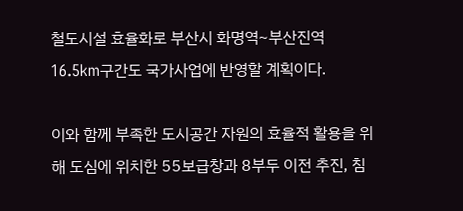철도시설 효율화로 부산시 화명역~부산진역 16.5km구간도 국가사업에 반영할 계획이다.

이와 함께 부족한 도시공간 자원의 효율적 활용을 위해 도심에 위치한 55보급창과 8부두 이전 추진, 침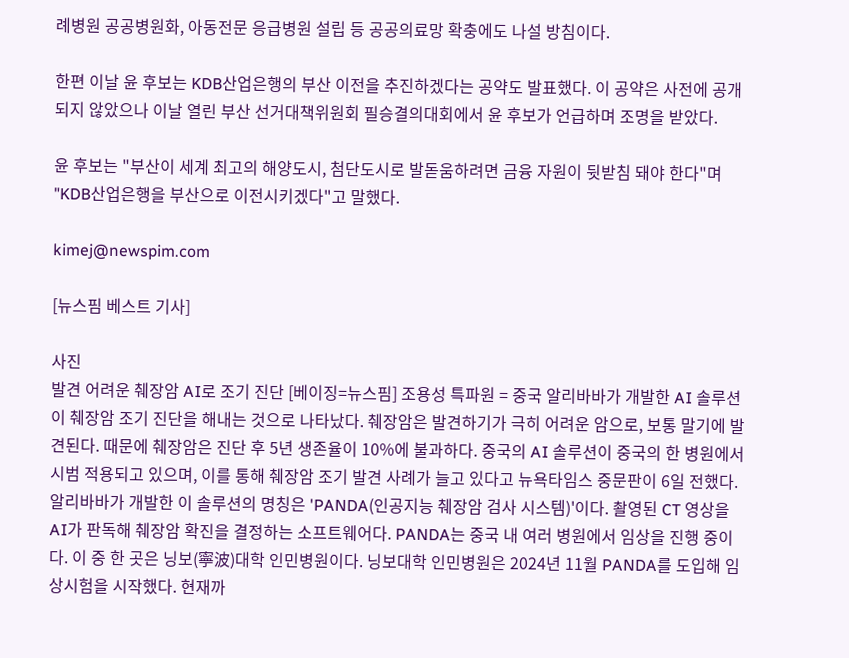례병원 공공병원화, 아동전문 응급병원 설립 등 공공의료망 확충에도 나설 방침이다.

한편 이날 윤 후보는 KDB산업은행의 부산 이전을 추진하겠다는 공약도 발표했다. 이 공약은 사전에 공개되지 않았으나 이날 열린 부산 선거대책위원회 필승결의대회에서 윤 후보가 언급하며 조명을 받았다.

윤 후보는 "부산이 세계 최고의 해양도시, 첨단도시로 발돋움하려면 금융 자원이 뒷받침 돼야 한다"며 "KDB산업은행을 부산으로 이전시키겠다"고 말했다.

kimej@newspim.com

[뉴스핌 베스트 기사]

사진
발견 어려운 췌장암 AI로 조기 진단 [베이징=뉴스핌] 조용성 특파원 = 중국 알리바바가 개발한 AI 솔루션이 췌장암 조기 진단을 해내는 것으로 나타났다. 췌장암은 발견하기가 극히 어려운 암으로, 보통 말기에 발견된다. 때문에 췌장암은 진단 후 5년 생존율이 10%에 불과하다. 중국의 AI 솔루션이 중국의 한 병원에서 시범 적용되고 있으며, 이를 통해 췌장암 조기 발견 사례가 늘고 있다고 뉴욕타임스 중문판이 6일 전했다. 알리바바가 개발한 이 솔루션의 명칭은 'PANDA(인공지능 췌장암 검사 시스템)'이다. 촬영된 CT 영상을 AI가 판독해 췌장암 확진을 결정하는 소프트웨어다. PANDA는 중국 내 여러 병원에서 임상을 진행 중이다. 이 중 한 곳은 닝보(寧波)대학 인민병원이다. 닝보대학 인민병원은 2024년 11월 PANDA를 도입해 임상시험을 시작했다. 현재까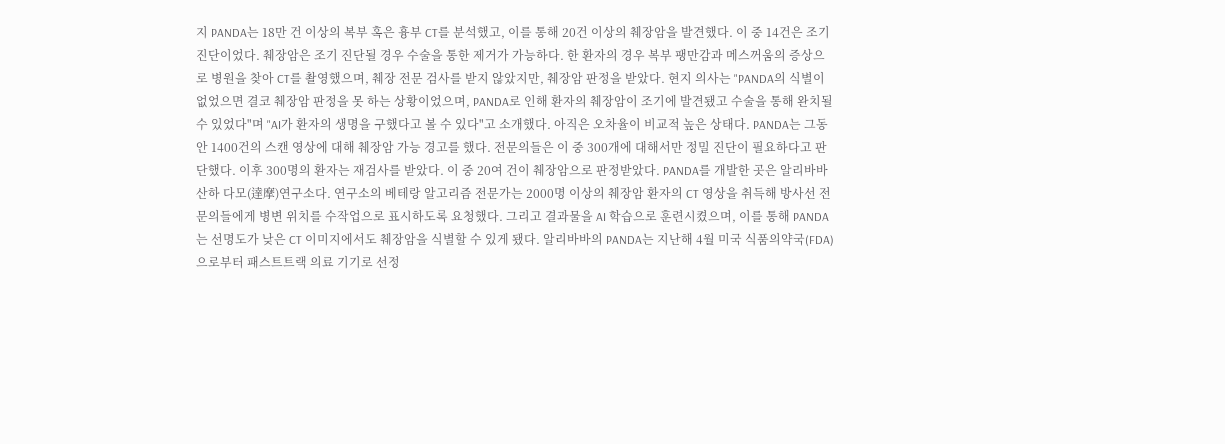지 PANDA는 18만 건 이상의 복부 혹은 흉부 CT를 분석했고, 이를 통해 20건 이상의 췌장암을 발견했다. 이 중 14건은 조기 진단이었다. 췌장암은 조기 진단될 경우 수술을 통한 제거가 가능하다. 한 환자의 경우 복부 팽만감과 메스꺼움의 증상으로 병원을 찾아 CT를 촬영했으며, 췌장 전문 검사를 받지 않았지만, 췌장암 판정을 받았다. 현지 의사는 "PANDA의 식별이 없었으면 결코 췌장암 판정을 못 하는 상황이었으며, PANDA로 인해 환자의 췌장암이 조기에 발견됐고 수술을 통해 완치될 수 있었다"며 "AI가 환자의 생명을 구했다고 볼 수 있다"고 소개했다. 아직은 오차율이 비교적 높은 상태다. PANDA는 그동안 1400건의 스캔 영상에 대해 췌장암 가능 경고를 했다. 전문의들은 이 중 300개에 대해서만 정밀 진단이 필요하다고 판단했다. 이후 300명의 환자는 재검사를 받았다. 이 중 20여 건이 췌장암으로 판정받았다. PANDA를 개발한 곳은 알리바바 산하 다모(達摩)연구소다. 연구소의 베테랑 알고리즘 전문가는 2000명 이상의 췌장암 환자의 CT 영상을 취득해 방사선 전문의들에게 병변 위치를 수작업으로 표시하도록 요청했다. 그리고 결과물을 AI 학습으로 훈련시켰으며, 이를 통해 PANDA는 선명도가 낮은 CT 이미지에서도 췌장암을 식별할 수 있게 됐다. 알리바바의 PANDA는 지난해 4월 미국 식품의약국(FDA)으로부터 패스트트랙 의료 기기로 선정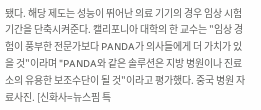됐다. 해당 제도는 성능이 뛰어난 의료 기기의 경우 임상 시험 기간을 단축시켜준다. 캘리포니아 대학의 한 교수는 "임상 경험이 풍부한 전문가보다 PANDA가 의사들에게 더 가치가 있을 것"이라며 "PANDA와 같은 솔루션은 지방 병원이나 진료소의 유용한 보조수단이 될 것"이라고 평가했다. 중국 병원 자료사진. [신화사=뉴스핌 특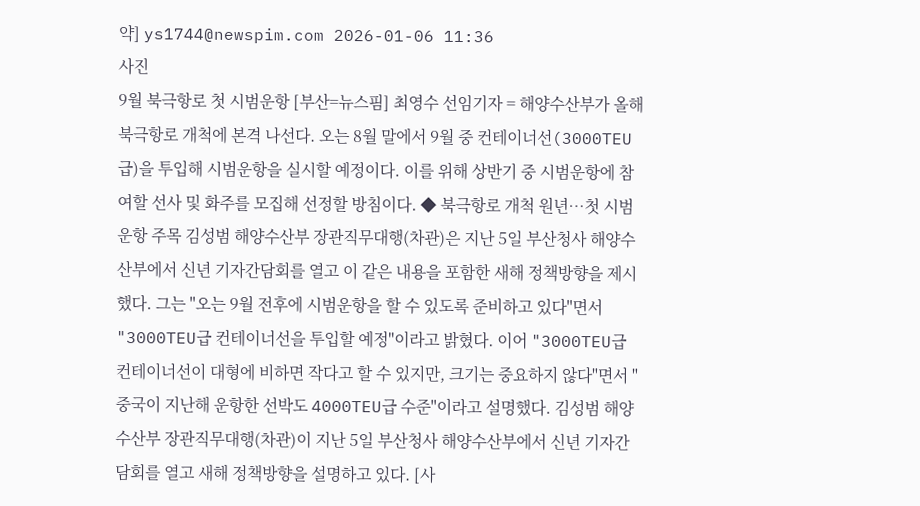약] ys1744@newspim.com 2026-01-06 11:36
사진
9월 북극항로 첫 시범운항 [부산=뉴스핌] 최영수 선임기자 = 해양수산부가 올해 북극항로 개척에 본격 나선다. 오는 8월 말에서 9월 중 컨테이너선(3000TEU급)을 투입해 시범운항을 실시할 예정이다. 이를 위해 상반기 중 시범운항에 참여할 선사 및 화주를 모집해 선정할 방침이다. ◆ 북극항로 개척 원년…첫 시범운항 주목 김성범 해양수산부 장관직무대행(차관)은 지난 5일 부산청사 해양수산부에서 신년 기자간담회를 열고 이 같은 내용을 포함한 새해 정책방향을 제시했다. 그는 "오는 9월 전후에 시범운항을 할 수 있도록 준비하고 있다"면서 "3000TEU급 컨테이너선을 투입할 예정"이라고 밝혔다. 이어 "3000TEU급 컨테이너선이 대형에 비하면 작다고 할 수 있지만, 크기는 중요하지 않다"면서 "중국이 지난해 운항한 선박도 4000TEU급 수준"이라고 설명했다. 김성범 해양수산부 장관직무대행(차관)이 지난 5일 부산청사 해양수산부에서 신년 기자간담회를 열고 새해 정책방향을 설명하고 있다. [사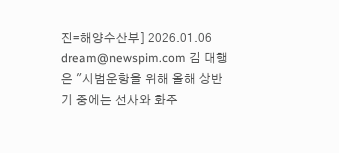진=해양수산부] 2026.01.06 dream@newspim.com 김 대행은 "시범운항을 위해 올해 상반기 중에는 선사와 화주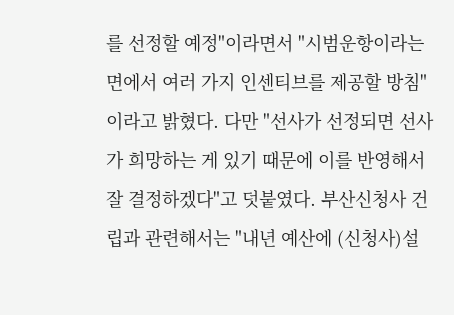를 선정할 예정"이라면서 "시범운항이라는 면에서 여러 가지 인센티브를 제공할 방침"이라고 밝혔다. 다만 "선사가 선정되면 선사가 희망하는 게 있기 때문에 이를 반영해서 잘 결정하겠다"고 덧붙였다. 부산신청사 건립과 관련해서는 "내년 예산에 (신청사)설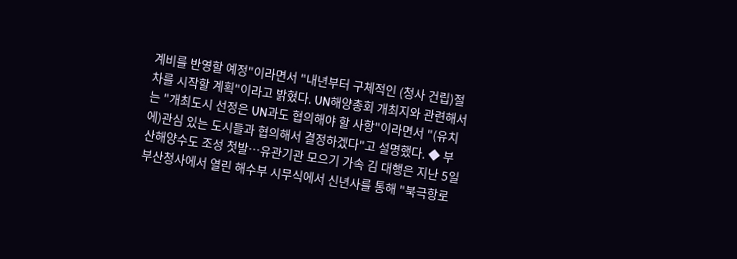계비를 반영할 예정"이라면서 "내년부터 구체적인 (청사 건립)절차를 시작할 계획"이라고 밝혔다. UN해양총회 개최지와 관련해서는 "개최도시 선정은 UN과도 협의해야 할 사항"이라면서 "(유치에)관심 있는 도시들과 협의해서 결정하겠다"고 설명했다. ◆ 부산해양수도 조성 첫발…유관기관 모으기 가속 김 대행은 지난 5일 부산청사에서 열린 해수부 시무식에서 신년사를 통해 "북극항로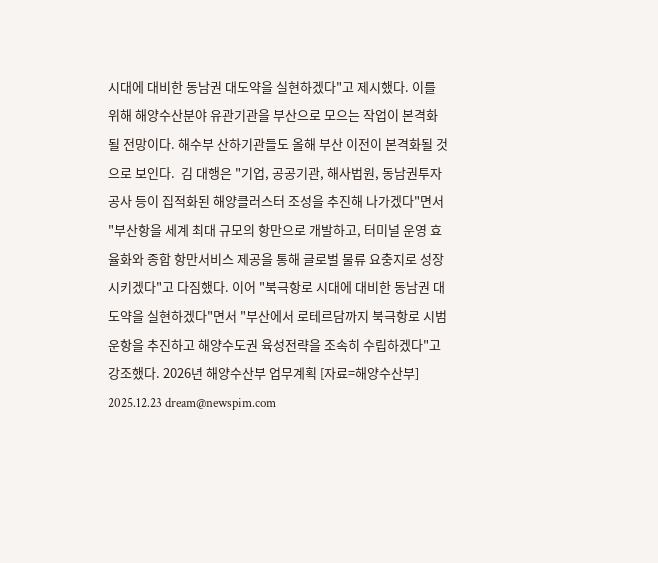시대에 대비한 동남권 대도약을 실현하겠다"고 제시했다. 이를 위해 해양수산분야 유관기관을 부산으로 모으는 작업이 본격화될 전망이다. 해수부 산하기관들도 올해 부산 이전이 본격화될 것으로 보인다.  김 대행은 "기업, 공공기관, 해사법원, 동남권투자공사 등이 집적화된 해양클러스터 조성을 추진해 나가겠다"면서 "부산항을 세계 최대 규모의 항만으로 개발하고, 터미널 운영 효율화와 종합 항만서비스 제공을 통해 글로벌 물류 요충지로 성장시키겠다"고 다짐했다. 이어 "북극항로 시대에 대비한 동남권 대도약을 실현하겠다"면서 "부산에서 로테르담까지 북극항로 시범운항을 추진하고 해양수도권 육성전략을 조속히 수립하겠다"고 강조했다. 2026년 해양수산부 업무계획 [자료=해양수산부] 2025.12.23 dream@newspim.com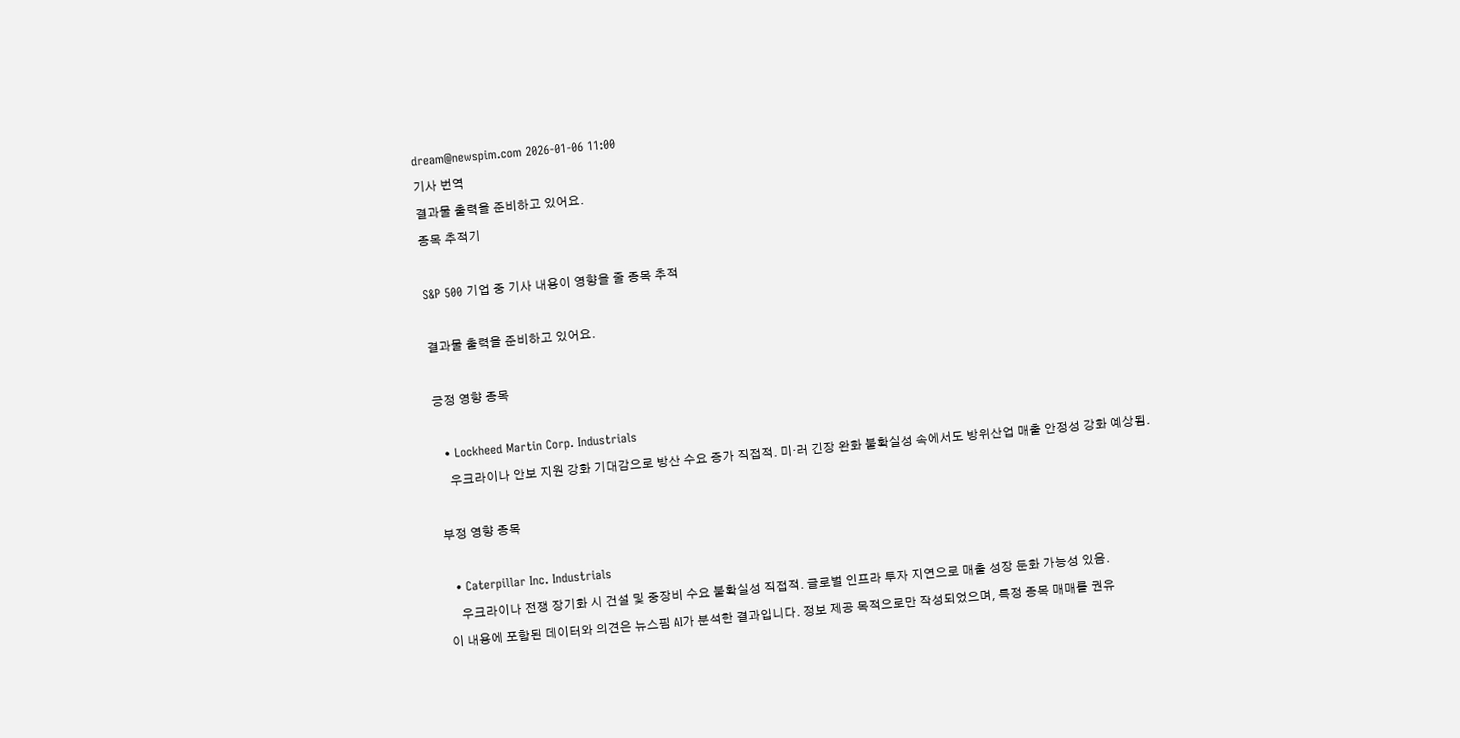dream@newspim.com 2026-01-06 11:00
기사 번역
결과물 출력을 준비하고 있어요.
종목 추적기

S&P 500 기업 중 기사 내용이 영향을 줄 종목 추적

결과물 출력을 준비하고 있어요.

긍정 영향 종목

  • Lockheed Martin Corp. Industrials
    우크라이나 안보 지원 강화 기대감으로 방산 수요 증가 직접적. 미·러 긴장 완화 불확실성 속에서도 방위산업 매출 안정성 강화 예상됨.

부정 영향 종목

  • Caterpillar Inc. Industrials
    우크라이나 전쟁 장기화 시 건설 및 중장비 수요 불확실성 직접적. 글로벌 인프라 투자 지연으로 매출 성장 둔화 가능성 있음.
이 내용에 포함된 데이터와 의견은 뉴스핌 AI가 분석한 결과입니다. 정보 제공 목적으로만 작성되었으며, 특정 종목 매매를 권유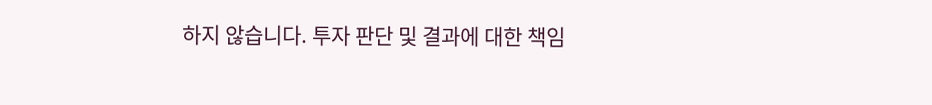하지 않습니다. 투자 판단 및 결과에 대한 책임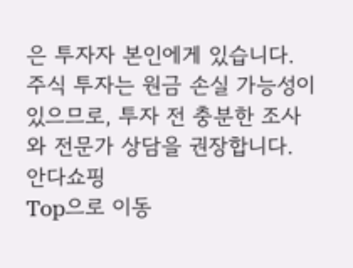은 투자자 본인에게 있습니다. 주식 투자는 원금 손실 가능성이 있으므로, 투자 전 충분한 조사와 전문가 상담을 권장합니다.
안다쇼핑
Top으로 이동